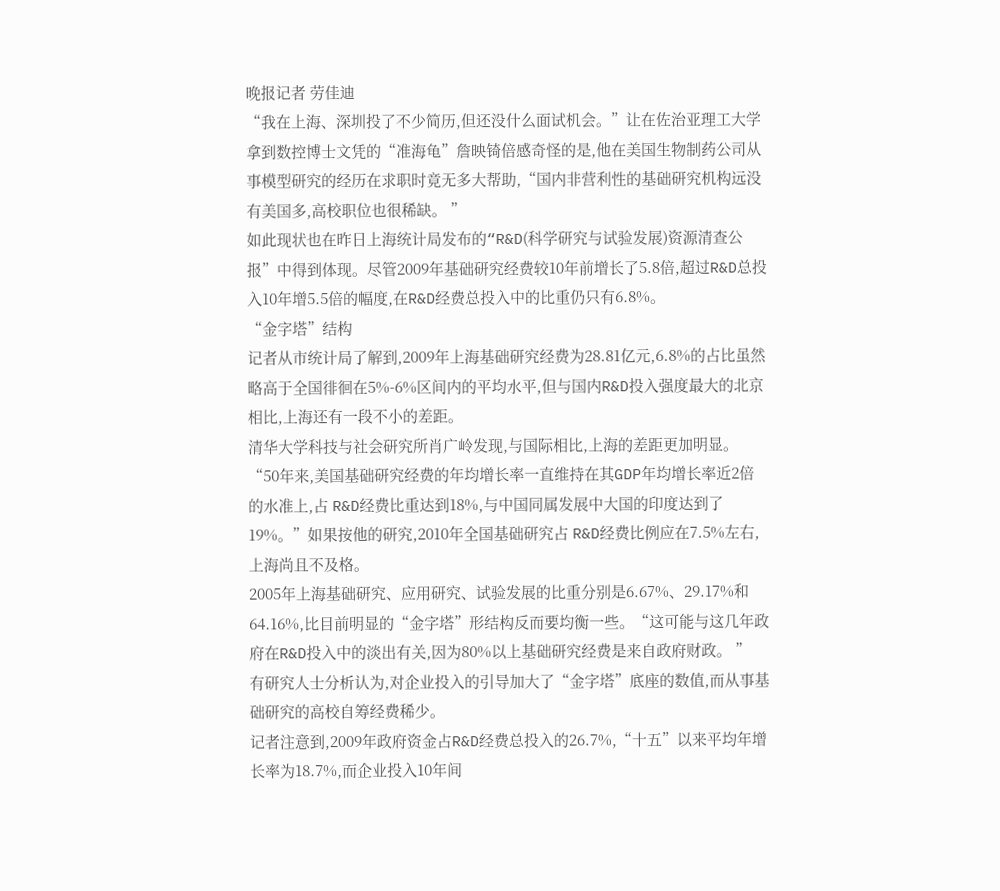晚报记者 劳佳迪
“我在上海、深圳投了不少简历,但还没什么面试机会。”让在佐治亚理工大学拿到数控博士文凭的“准海龟”詹映锜倍感奇怪的是,他在美国生物制药公司从事模型研究的经历在求职时竟无多大帮助,“国内非营利性的基础研究机构远没有美国多,高校职位也很稀缺。 ”
如此现状也在昨日上海统计局发布的“R&D(科学研究与试验发展)资源清查公报”中得到体现。尽管2009年基础研究经费较10年前增长了5.8倍,超过R&D总投入10年增5.5倍的幅度,在R&D经费总投入中的比重仍只有6.8%。
“金字塔”结构
记者从市统计局了解到,2009年上海基础研究经费为28.81亿元,6.8%的占比虽然略高于全国徘徊在5%-6%区间内的平均水平,但与国内R&D投入强度最大的北京相比,上海还有一段不小的差距。
清华大学科技与社会研究所肖广岭发现,与国际相比,上海的差距更加明显。 “50年来,美国基础研究经费的年均增长率一直维持在其GDP年均增长率近2倍的水准上,占 R&D经费比重达到18%,与中国同属发展中大国的印度达到了19%。”如果按他的研究,2010年全国基础研究占 R&D经费比例应在7.5%左右,上海尚且不及格。
2005年上海基础研究、应用研究、试验发展的比重分别是6.67%、29.17%和64.16%,比目前明显的“金字塔”形结构反而要均衡一些。“这可能与这几年政府在R&D投入中的淡出有关,因为80%以上基础研究经费是来自政府财政。 ”
有研究人士分析认为,对企业投入的引导加大了“金字塔”底座的数值,而从事基础研究的高校自筹经费稀少。
记者注意到,2009年政府资金占R&D经费总投入的26.7%,“十五”以来平均年增长率为18.7%,而企业投入10年间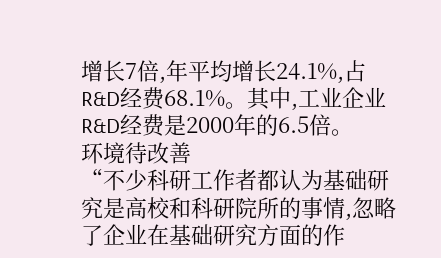增长7倍,年平均增长24.1%,占R&D经费68.1%。其中,工业企业R&D经费是2000年的6.5倍。
环境待改善
“不少科研工作者都认为基础研究是高校和科研院所的事情,忽略了企业在基础研究方面的作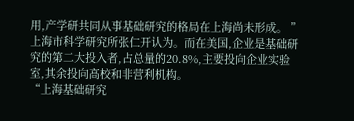用,产学研共同从事基础研究的格局在上海尚未形成。 ”上海市科学研究所张仁开认为。而在美国,企业是基础研究的第二大投入者,占总量的20.8%,主要投向企业实验室,其余投向高校和非营利机构。
“上海基础研究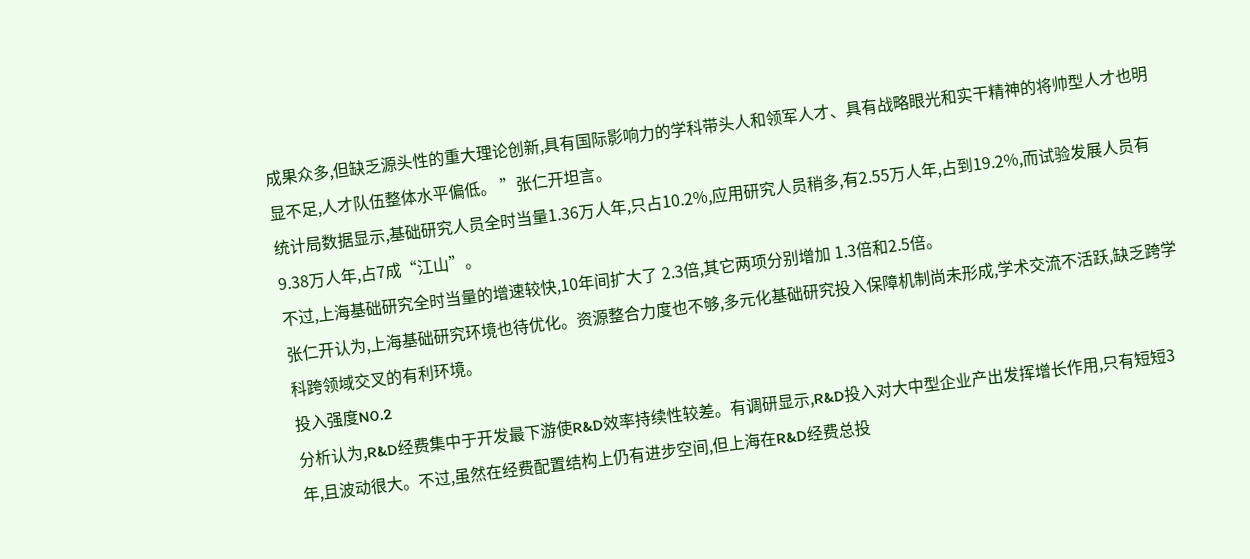成果众多,但缺乏源头性的重大理论创新,具有国际影响力的学科带头人和领军人才、具有战略眼光和实干精神的将帅型人才也明显不足,人才队伍整体水平偏低。 ”张仁开坦言。
统计局数据显示,基础研究人员全时当量1.36万人年,只占10.2%,应用研究人员稍多,有2.55万人年,占到19.2%,而试验发展人员有9.38万人年,占7成“江山”。
不过,上海基础研究全时当量的增速较快,10年间扩大了 2.3倍,其它两项分别增加 1.3倍和2.5倍。
张仁开认为,上海基础研究环境也待优化。资源整合力度也不够,多元化基础研究投入保障机制尚未形成,学术交流不活跃,缺乏跨学科跨领域交叉的有利环境。
投入强度N0.2
分析认为,R&D经费集中于开发最下游使R&D效率持续性较差。有调研显示,R&D投入对大中型企业产出发挥增长作用,只有短短3年,且波动很大。不过,虽然在经费配置结构上仍有进步空间,但上海在R&D经费总投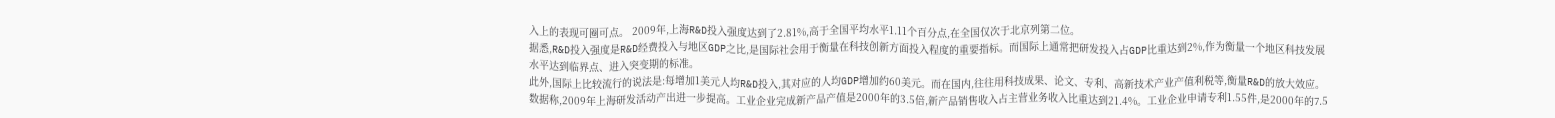入上的表现可圈可点。 2009年,上海R&D投入强度达到了2.81%,高于全国平均水平1.11个百分点,在全国仅次于北京列第二位。
据悉,R&D投入强度是R&D经费投入与地区GDP之比,是国际社会用于衡量在科技创新方面投入程度的重要指标。而国际上通常把研发投入占GDP比重达到2%,作为衡量一个地区科技发展水平达到临界点、进入突变期的标准。
此外,国际上比较流行的说法是:每增加1美元人均R&D投入,其对应的人均GDP增加约60美元。而在国内,往往用科技成果、论文、专利、高新技术产业产值利税等,衡量R&D的放大效应。
数据称,2009年上海研发活动产出进一步提高。工业企业完成新产品产值是2000年的3.5倍,新产品销售收入占主营业务收入比重达到21.4%。工业企业申请专利1.55件,是2000年的7.5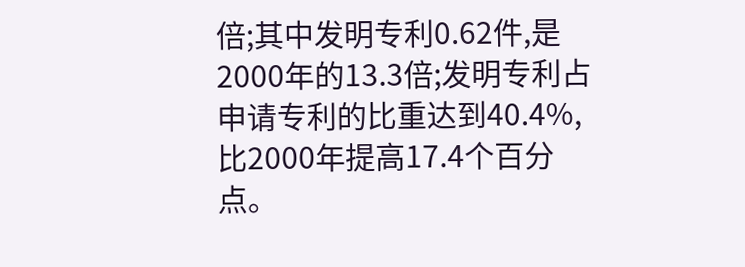倍;其中发明专利0.62件,是2000年的13.3倍;发明专利占申请专利的比重达到40.4%,比2000年提高17.4个百分点。